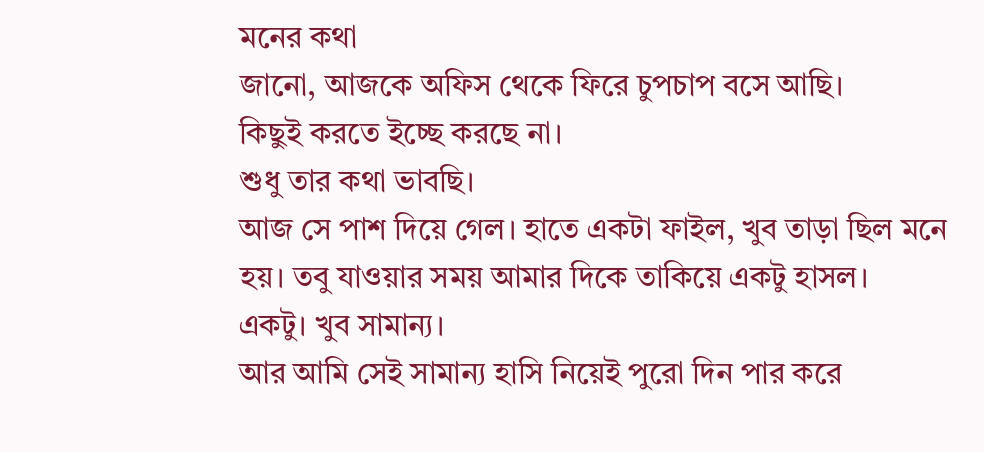মনের কথা
জানো, আজকে অফিস থেকে ফিরে চুপচাপ বসে আছি।
কিছুই করতে ইচ্ছে করছে না।
শুধু তার কথা ভাবছি।
আজ সে পাশ দিয়ে গেল। হাতে একটা ফাইল, খুব তাড়া ছিল মনে হয়। তবু যাওয়ার সময় আমার দিকে তাকিয়ে একটু হাসল।
একটু। খুব সামান্য।
আর আমি সেই সামান্য হাসি নিয়েই পুরো দিন পার করে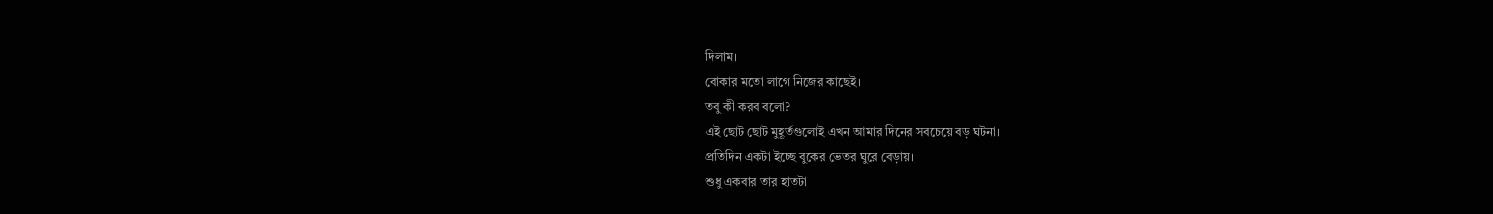দিলাম।
বোকার মতো লাগে নিজের কাছেই।
তবু কী করব বলো?
এই ছোট ছোট মুহূর্তগুলোই এখন আমার দিনের সবচেয়ে বড় ঘটনা।
প্রতিদিন একটা ইচ্ছে বুকের ভেতর ঘুরে বেড়ায়।
শুধু একবার তার হাতটা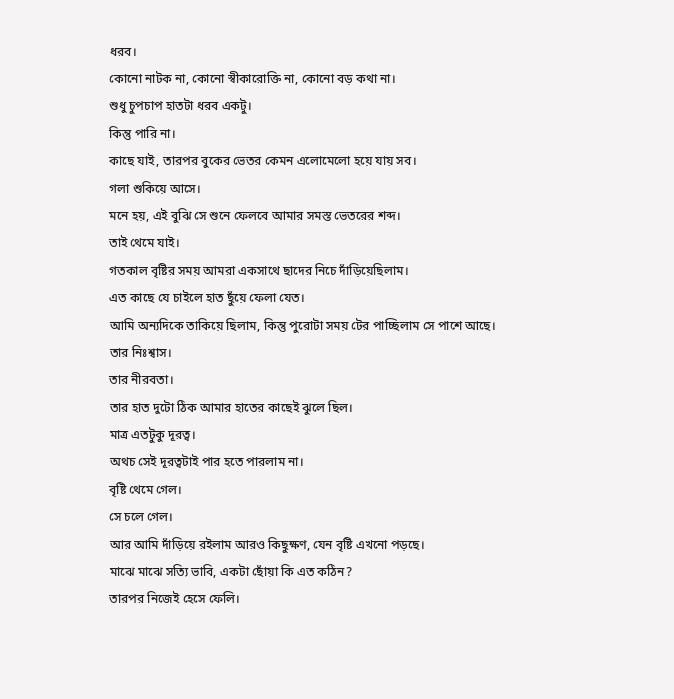ধরব।
কোনো নাটক না, কোনো স্বীকারোক্তি না, কোনো বড় কথা না।
শুধু চুপচাপ হাতটা ধরব একটু।
কিন্তু পারি না।
কাছে যাই, তারপর বুকের ভেতর কেমন এলোমেলো হয়ে যায় সব।
গলা শুকিয়ে আসে।
মনে হয়, এই বুঝি সে শুনে ফেলবে আমার সমস্ত ভেতরের শব্দ।
তাই থেমে যাই।
গতকাল বৃষ্টির সময় আমরা একসাথে ছাদের নিচে দাঁড়িয়েছিলাম।
এত কাছে যে চাইলে হাত ছুঁয়ে ফেলা যেত।
আমি অন্যদিকে তাকিয়ে ছিলাম, কিন্তু পুরোটা সময় টের পাচ্ছিলাম সে পাশে আছে।
তার নিঃশ্বাস।
তার নীরবতা।
তার হাত দুটো ঠিক আমার হাতের কাছেই ঝুলে ছিল।
মাত্র এতটুকু দূরত্ব।
অথচ সেই দূরত্বটাই পার হতে পারলাম না।
বৃষ্টি থেমে গেল।
সে চলে গেল।
আর আমি দাঁড়িয়ে রইলাম আরও কিছুক্ষণ, যেন বৃষ্টি এখনো পড়ছে।
মাঝে মাঝে সত্যি ভাবি, একটা ছোঁয়া কি এত কঠিন?
তারপর নিজেই হেসে ফেলি।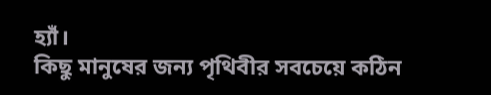হ্যাঁ।
কিছু মানুষের জন্য পৃথিবীর সবচেয়ে কঠিন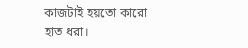কাজটাই হয়তো কারো হাত ধরা।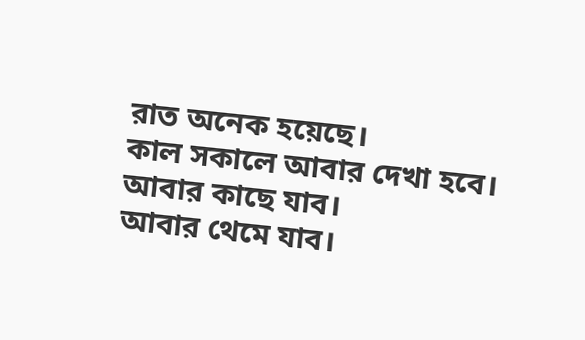রাত অনেক হয়েছে।
কাল সকালে আবার দেখা হবে।
আবার কাছে যাব।
আবার থেমে যাব।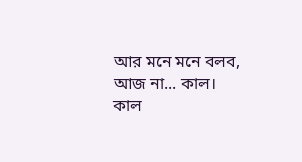আর মনে মনে বলব, আজ না... কাল।
কাল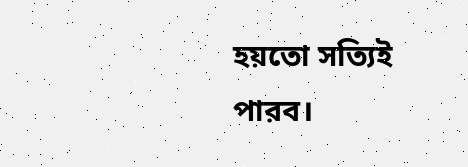হয়তো সত্যিই পারব।